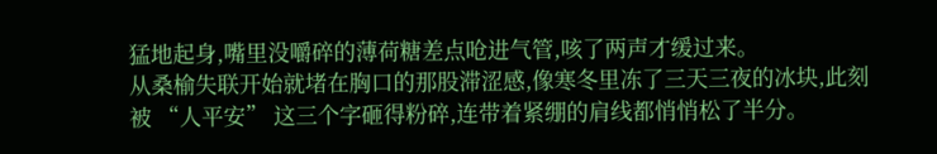猛地起身,嘴里没嚼碎的薄荷糖差点呛进气管,咳了两声才缓过来。
从桑榆失联开始就堵在胸口的那股滞涩感,像寒冬里冻了三天三夜的冰块,此刻被 “人平安” 这三个字砸得粉碎,连带着紧绷的肩线都悄悄松了半分。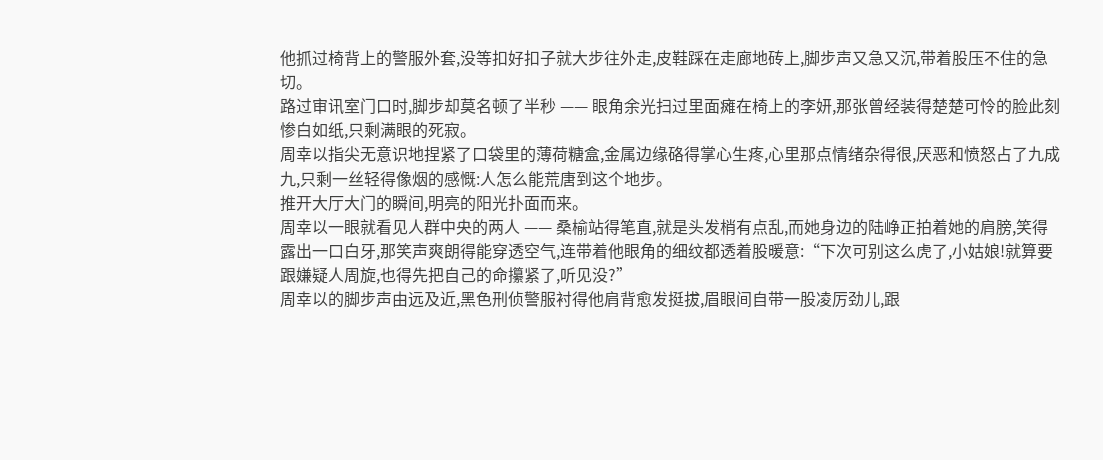他抓过椅背上的警服外套,没等扣好扣子就大步往外走,皮鞋踩在走廊地砖上,脚步声又急又沉,带着股压不住的急切。
路过审讯室门口时,脚步却莫名顿了半秒 —— 眼角余光扫过里面瘫在椅上的李妍,那张曾经装得楚楚可怜的脸此刻惨白如纸,只剩满眼的死寂。
周幸以指尖无意识地捏紧了口袋里的薄荷糖盒,金属边缘硌得掌心生疼,心里那点情绪杂得很,厌恶和愤怒占了九成九,只剩一丝轻得像烟的感慨:人怎么能荒唐到这个地步。
推开大厅大门的瞬间,明亮的阳光扑面而来。
周幸以一眼就看见人群中央的两人 —— 桑榆站得笔直,就是头发梢有点乱,而她身边的陆峥正拍着她的肩膀,笑得露出一口白牙,那笑声爽朗得能穿透空气,连带着他眼角的细纹都透着股暖意:“下次可别这么虎了,小姑娘!就算要跟嫌疑人周旋,也得先把自己的命攥紧了,听见没?”
周幸以的脚步声由远及近,黑色刑侦警服衬得他肩背愈发挺拔,眉眼间自带一股凌厉劲儿,跟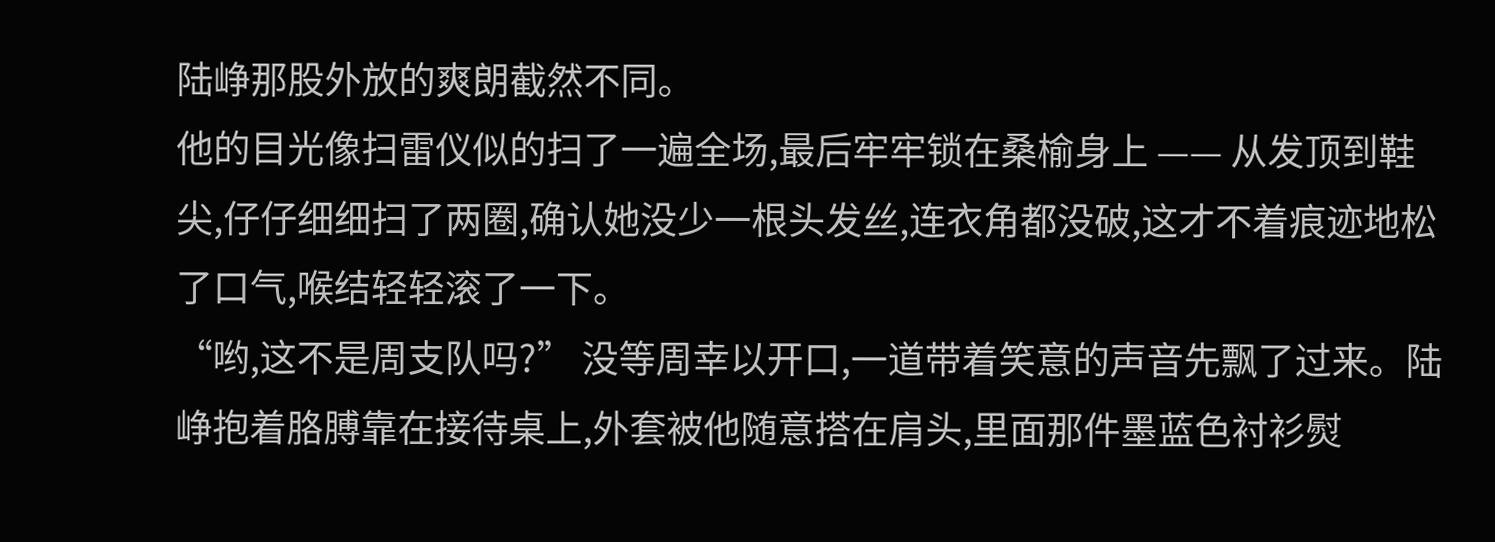陆峥那股外放的爽朗截然不同。
他的目光像扫雷仪似的扫了一遍全场,最后牢牢锁在桑榆身上 —— 从发顶到鞋尖,仔仔细细扫了两圈,确认她没少一根头发丝,连衣角都没破,这才不着痕迹地松了口气,喉结轻轻滚了一下。
“哟,这不是周支队吗?” 没等周幸以开口,一道带着笑意的声音先飘了过来。陆峥抱着胳膊靠在接待桌上,外套被他随意搭在肩头,里面那件墨蓝色衬衫熨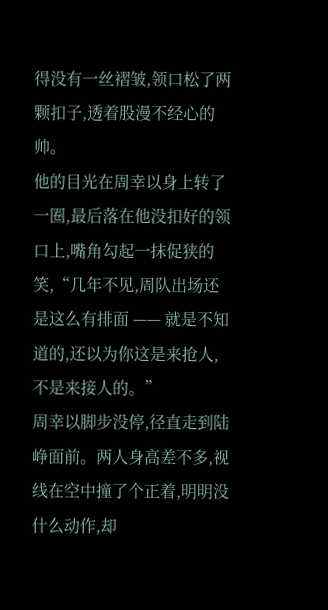得没有一丝褶皱,领口松了两颗扣子,透着股漫不经心的帅。
他的目光在周幸以身上转了一圈,最后落在他没扣好的领口上,嘴角勾起一抹促狭的笑,“几年不见,周队出场还是这么有排面 —— 就是不知道的,还以为你这是来抢人,不是来接人的。”
周幸以脚步没停,径直走到陆峥面前。两人身高差不多,视线在空中撞了个正着,明明没什么动作,却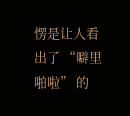愣是让人看出了 “噼里啪啦” 的